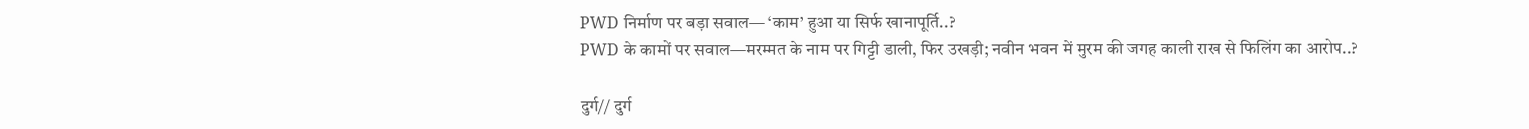PWD निर्माण पर बड़ा सवाल— ‘काम’ हुआ या सिर्फ खानापूर्ति..?
PWD के कामों पर सवाल—मरम्मत के नाम पर गिट्टी डाली, फिर उखड़ी; नवीन भवन में मुरम की जगह काली राख से फिलिंग का आरोप..?

दुर्ग// दुर्ग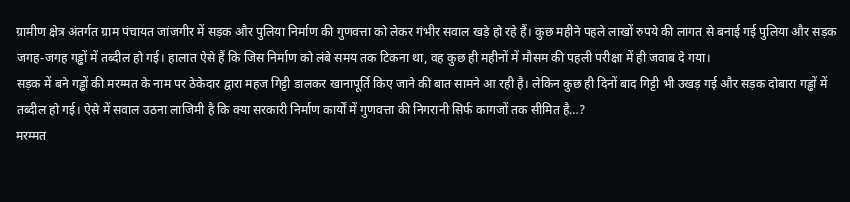ग्रामीण क्षेत्र अंतर्गत ग्राम पंचायत जांजगीर में सड़क और पुलिया निर्माण की गुणवत्ता को लेकर गंभीर सवाल खड़े हो रहे हैं। कुछ महीने पहले लाखों रुपये की लागत से बनाई गई पुलिया और सड़क जगह-जगह गड्ढों में तब्दील हो गई। हालात ऐसे हैं कि जिस निर्माण को लंबे समय तक टिकना था, वह कुछ ही महीनों में मौसम की पहली परीक्षा में ही जवाब दे गया।
सड़क में बने गड्ढों की मरम्मत के नाम पर ठेकेदार द्वारा महज गिट्टी डालकर खानापूर्ति किए जाने की बात सामने आ रही है। लेकिन कुछ ही दिनों बाद गिट्टी भी उखड़ गई और सड़क दोबारा गड्ढों में तब्दील हो गई। ऐसे में सवाल उठना लाजिमी है कि क्या सरकारी निर्माण कार्यों में गुणवत्ता की निगरानी सिर्फ कागजों तक सीमित है…?
मरम्मत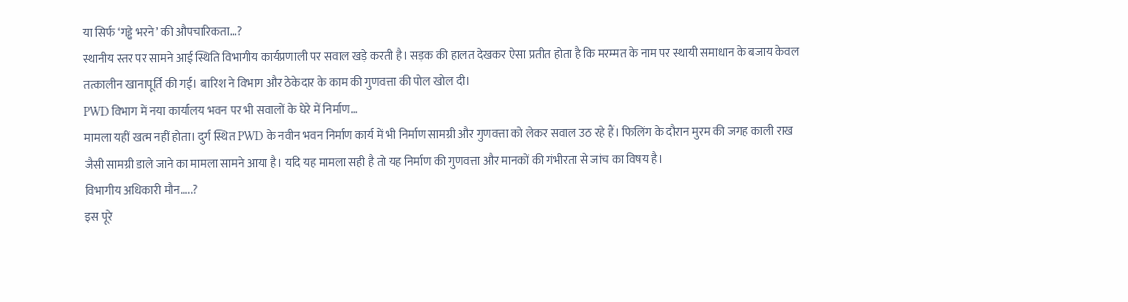या सिर्फ ‘गड्ढे भरने’ की औपचारिकता…?
स्थानीय स्तर पर सामने आई स्थिति विभागीय कार्यप्रणाली पर सवाल खड़े करती है। सड़क की हालत देखकर ऐसा प्रतीत होता है कि मरम्मत के नाम पर स्थायी समाधान के बजाय केवल तत्कालीन खानापूर्ति की गई। बारिश ने विभाग और ठेकेदार के काम की गुणवत्ता की पोल खोल दी।
PWD विभाग में नया कार्यालय भवन पर भी सवालों के घेरे में निर्माण…
मामला यहीं खत्म नहीं होता। दुर्ग स्थित PWD के नवीन भवन निर्माण कार्य में भी निर्माण सामग्री और गुणवत्ता को लेकर सवाल उठ रहे हैं। फिलिंग के दौरान मुरम की जगह काली राख जैसी सामग्री डाले जाने का मामला सामने आया है। यदि यह मामला सही है तो यह निर्माण की गुणवत्ता और मानकों की गंभीरता से जांच का विषय है।
विभागीय अधिकारी मौन…..?
इस पूरे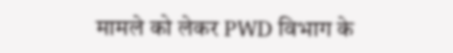मामले को लेकर PWD विभाग के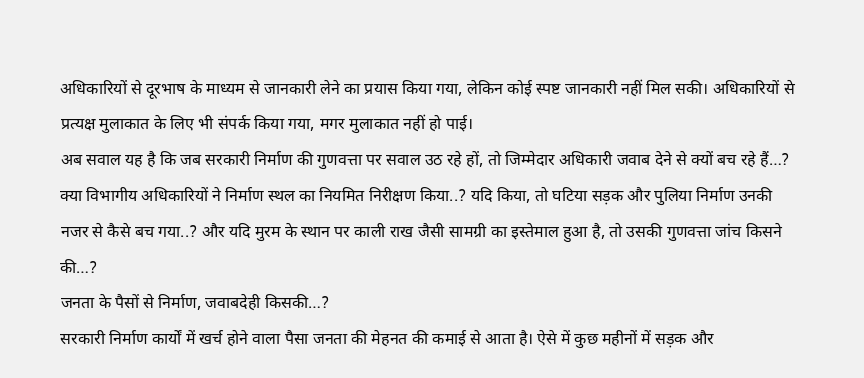अधिकारियों से दूरभाष के माध्यम से जानकारी लेने का प्रयास किया गया, लेकिन कोई स्पष्ट जानकारी नहीं मिल सकी। अधिकारियों से प्रत्यक्ष मुलाकात के लिए भी संपर्क किया गया, मगर मुलाकात नहीं हो पाई।
अब सवाल यह है कि जब सरकारी निर्माण की गुणवत्ता पर सवाल उठ रहे हों, तो जिम्मेदार अधिकारी जवाब देने से क्यों बच रहे हैं…? क्या विभागीय अधिकारियों ने निर्माण स्थल का नियमित निरीक्षण किया..? यदि किया, तो घटिया सड़क और पुलिया निर्माण उनकी नजर से कैसे बच गया..? और यदि मुरम के स्थान पर काली राख जैसी सामग्री का इस्तेमाल हुआ है, तो उसकी गुणवत्ता जांच किसने की…?
जनता के पैसों से निर्माण, जवाबदेही किसकी…?
सरकारी निर्माण कार्यों में खर्च होने वाला पैसा जनता की मेहनत की कमाई से आता है। ऐसे में कुछ महीनों में सड़क और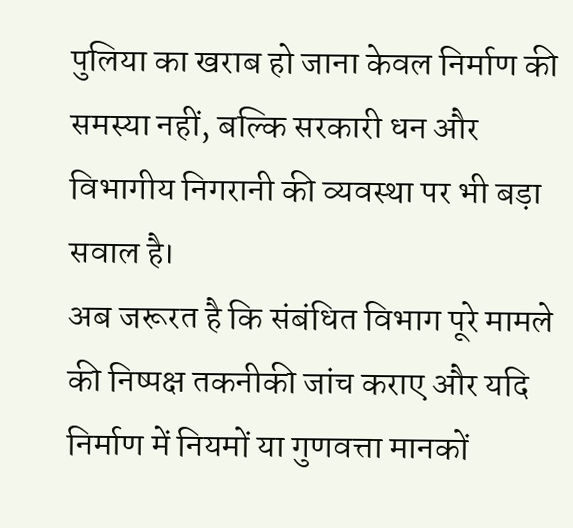पुलिया का खराब हो जाना केवल निर्माण की समस्या नहीं, बल्कि सरकारी धन और विभागीय निगरानी की व्यवस्था पर भी बड़ा सवाल है।
अब जरूरत है कि संबंधित विभाग पूरे मामले की निष्पक्ष तकनीकी जांच कराए और यदि निर्माण में नियमों या गुणवत्ता मानकों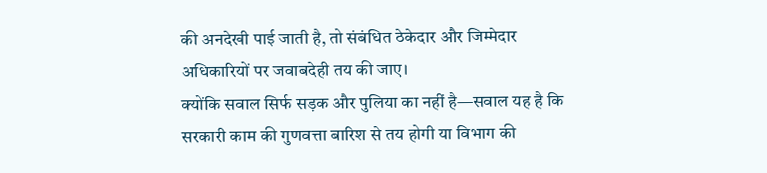की अनदेखी पाई जाती है, तो संबंधित ठेकेदार और जिम्मेदार अधिकारियों पर जवाबदेही तय की जाए।
क्योंकि सवाल सिर्फ सड़क और पुलिया का नहीं है—सवाल यह है कि सरकारी काम की गुणवत्ता बारिश से तय होगी या विभाग की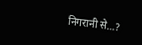निगरानी से…?